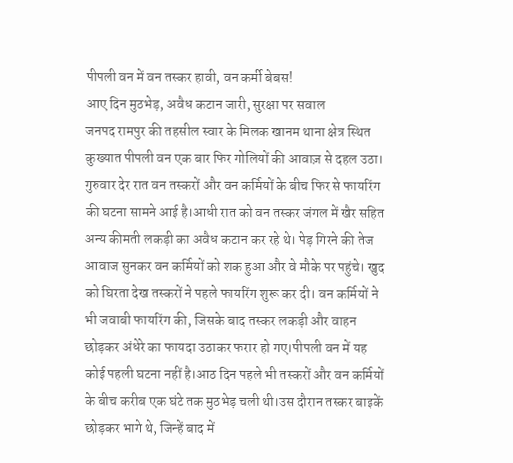पीपली वन में वन तस्कर हावी, वन कर्मी बेबस!
आए दिन मुठभेड़, अवैध कटान जारी, सुरक्षा पर सवाल
जनपद रामपुर की तहसील स्वार के मिलक खानम थाना क्षेत्र स्थित कुख्यात पीपली वन एक बार फिर गोलियों की आवाज़ से दहल उठा। गुरुवार देर रात वन तस्करों और वन कर्मियों के बीच फिर से फायरिंग की घटना सामने आई है।आधी रात को वन तस्कर जंगल में खैर सहित अन्य कीमती लकड़ी का अवैध कटान कर रहे थे। पेड़ गिरने की तेज आवाज सुनकर वन कर्मियों को शक हुआ और वे मौके पर पहुंचे। खुद को घिरता देख तस्करों ने पहले फायरिंग शुरू कर दी। वन कर्मियों ने भी जवाबी फायरिंग की, जिसके बाद तस्कर लकड़ी और वाहन छोड़कर अंधेरे का फायदा उठाकर फरार हो गए।पीपली वन में यह कोई पहली घटना नहीं है।आठ दिन पहले भी तस्करों और वन कर्मियों के बीच करीब एक घंटे तक मुठभेड़ चली थी।उस दौरान तस्कर बाइकें छोड़कर भागे थे, जिन्हें बाद में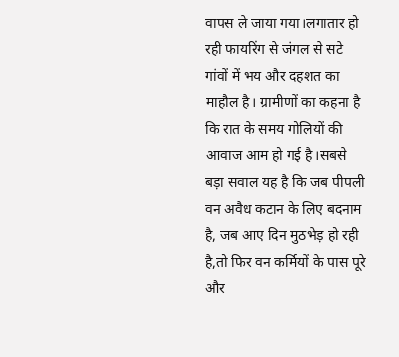वापस ले जाया गया।लगातार हो रही फायरिंग से जंगल से सटे गांवों में भय और दहशत का माहौल है। ग्रामीणों का कहना है कि रात के समय गोलियों की आवाज आम हो गई है।सबसे बड़ा सवाल यह है कि जब पीपली वन अवैध कटान के लिए बदनाम है, जब आए दिन मुठभेड़ हो रही है,तो फिर वन कर्मियों के पास पूरे और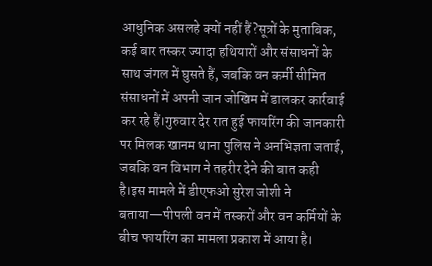आधुनिक असलहे क्यों नहीं हैं?सूत्रों के मुताबिक, कई बार तस्कर ज्यादा हथियारों और संसाधनों के साथ जंगल में घुसते हैं, जबकि वन कर्मी सीमित संसाधनों में अपनी जान जोखिम में डालकर कार्रवाई कर रहे हैं।गुरुवार देर रात हुई फायरिंग की जानकारी पर मिलक खानम थाना पुलिस ने अनभिज्ञता जताई, जबकि वन विभाग ने तहरीर देने की बात कही है।इस मामले में डीएफओ सुरेश जोशी ने बताया—पीपली वन में तस्करों और वन कर्मियों के बीच फायरिंग का मामला प्रकाश में आया है।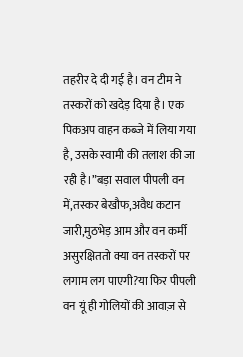तहरीर दे दी गई है। वन टीम ने तस्करों को खदेड़ दिया है। एक पिकअप वाहन कब्जे में लिया गया है, उसके स्वामी की तलाश की जा रही है।”बड़ा सवाल पीपली वन में,तस्कर बेखौफ,अवैध कटान जारी,मुठभेड़ आम और वन कर्मी असुरक्षिततो क्या वन तस्करों पर लगाम लग पाएगी?या फिर पीपली वन यूं ही गोलियों की आवाज़ से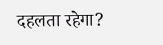दहलता रहेगा?